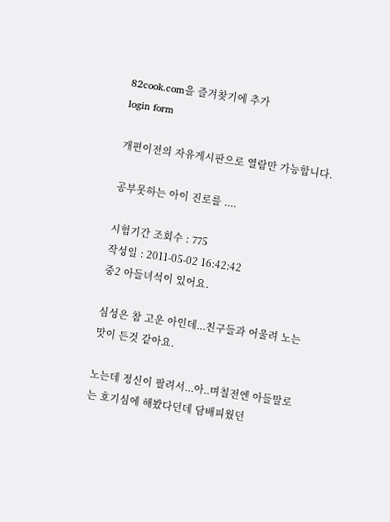82cook.com을 즐겨찾기에 추가
login form

개편이전의 자유게시판으로 열람만 가능합니다.

공부못하는 아이 진로를 ....

시험기간 조회수 : 775
작성일 : 2011-05-02 16:42:42
중2 아들녀석이 있어요.

심성은 참 고운 아인데...친구들과 어울려 노는 맛이 든것 같아요.

노는데 정신이 팔려서...아..며칠전엔 아들말로는 호기심에 해봤다던데 담배피웠던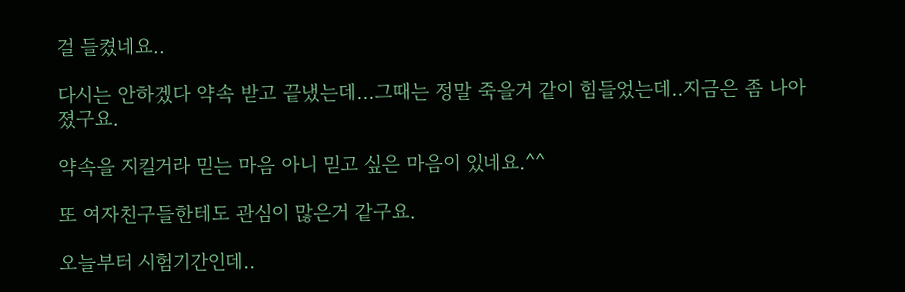걸 들켰네요..

다시는 안하겠다 약속 받고 끝냈는데...그때는 정말 죽을거 같이 힘들었는데..지금은 좀 나아졌구요.

약속을 지킬거라 믿는 마음 아니 믿고 싶은 마음이 있네요.^^

또 여자친구들한테도 관심이 많은거 같구요.

오늘부터 시험기간인데..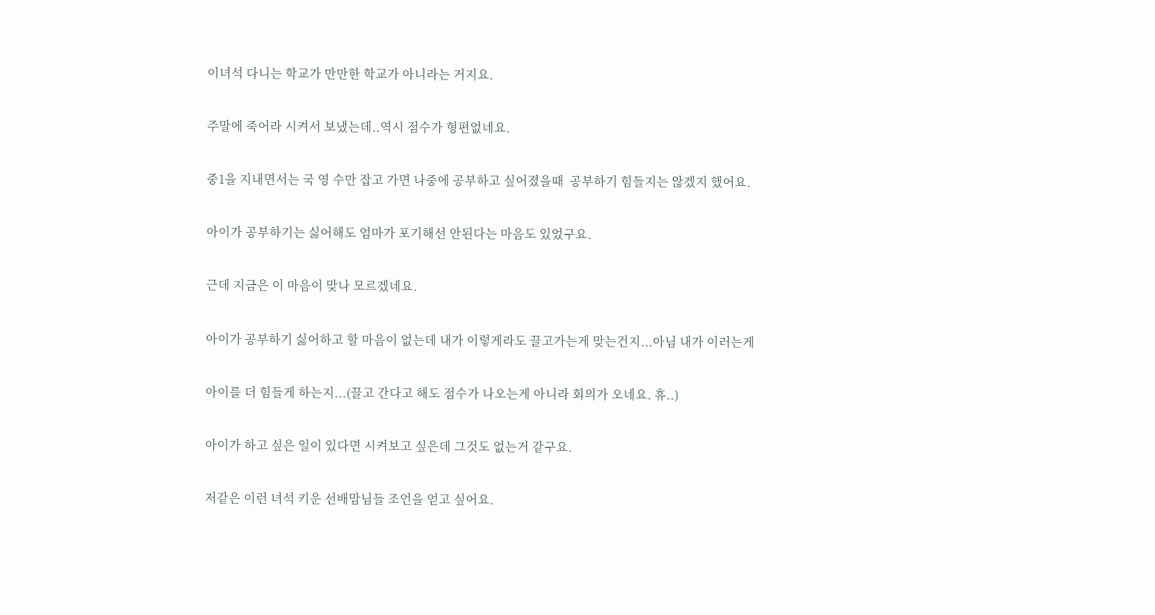이녀석 다니는 학교가 만만한 학교가 아니라는 거지요.

주말에 죽어라 시켜서 보냈는데..역시 점수가 형편없네요.

중1을 지내면서는 국 영 수만 잡고 가면 나중에 공부하고 싶어졌을때  공부하기 힘들지는 않겠지 했어요.

아이가 공부하기는 싫어해도 엄마가 포기해선 안된다는 마음도 있었구요.

근데 지금은 이 마음이 맞나 모르겠네요.

아이가 공부하기 싫어하고 할 마음이 없는데 내가 이렇게라도 끌고가는게 맞는건지...아님 내가 이러는게

아이를 더 힘들게 하는지...(끌고 간다고 해도 점수가 나오는게 아니라 회의가 오네요. 휴..)

아이가 하고 싶은 일이 있다면 시켜보고 싶은데 그것도 없는거 같구요.

저같은 이런 녀석 키운 선배맘님들 조언을 얻고 싶어요.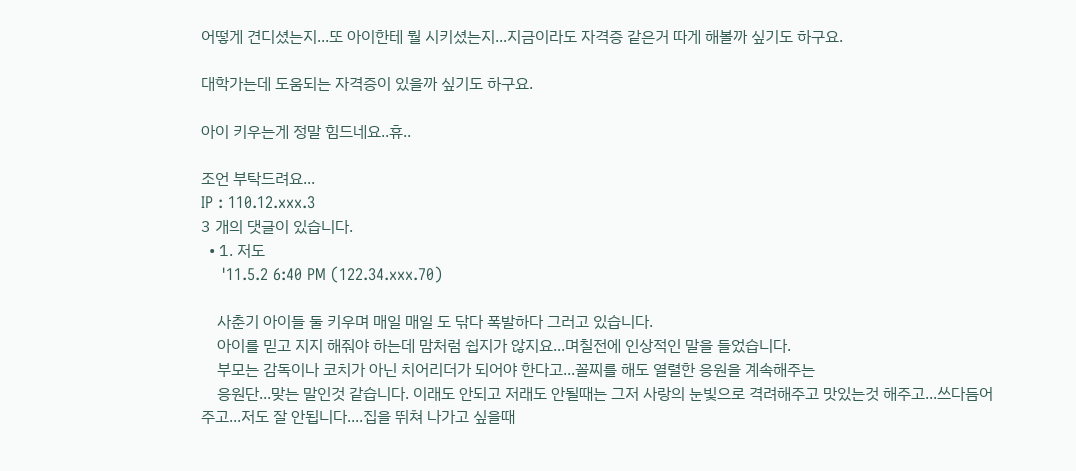어떻게 견디셨는지...또 아이한테 뭘 시키셨는지...지금이라도 자격증 같은거 따게 해볼까 싶기도 하구요.

대학가는데 도움되는 자격증이 있을까 싶기도 하구요.

아이 키우는게 정말 힘드네요..휴..

조언 부탁드려요...
IP : 110.12.xxx.3
3 개의 댓글이 있습니다.
  • 1. 저도
    '11.5.2 6:40 PM (122.34.xxx.70)

    사춘기 아이들 둘 키우며 매일 매일 도 닦다 폭발하다 그러고 있습니다.
    아이를 믿고 지지 해줘야 하는데 맘처럼 쉽지가 않지요...며칠전에 인상적인 말을 들었습니다.
    부모는 감독이나 코치가 아닌 치어리더가 되어야 한다고...꼴찌를 해도 열렬한 응원을 계속해주는
    응원단...맞는 말인것 같습니다. 이래도 안되고 저래도 안될때는 그저 사랑의 눈빛으로 격려해주고 맛있는것 해주고...쓰다듬어주고...저도 잘 안됩니다....집을 뛰쳐 나가고 싶을때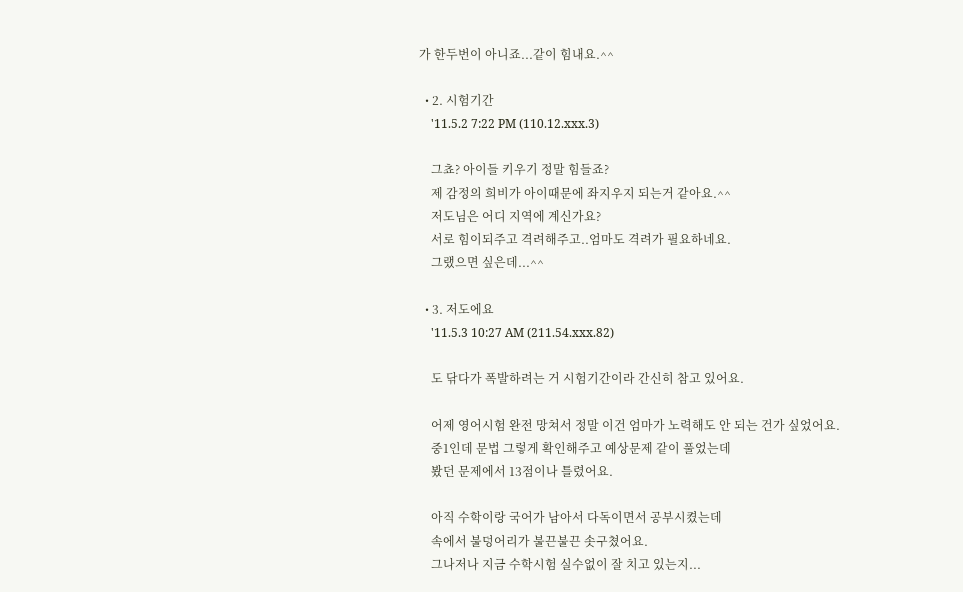가 한두번이 아니죠...같이 힘내요.^^

  • 2. 시험기간
    '11.5.2 7:22 PM (110.12.xxx.3)

    그쵸? 아이들 키우기 정말 힘들죠?
    제 감정의 희비가 아이때문에 좌지우지 되는거 같아요.^^
    저도님은 어디 지역에 계신가요?
    서로 힘이되주고 격려해주고..엄마도 격려가 필요하네요.
    그랬으면 싶은데...^^

  • 3. 저도에요
    '11.5.3 10:27 AM (211.54.xxx.82)

    도 닦다가 폭발하려는 거 시험기간이라 간신히 참고 있어요.

    어제 영어시험 완전 망쳐서 정말 이건 엄마가 노력해도 안 되는 건가 싶었어요.
    중1인데 문법 그렇게 확인해주고 예상문제 같이 풀었는데
    봤던 문제에서 13점이나 틀렸어요.

    아직 수학이랑 국어가 남아서 다독이면서 공부시켰는데
    속에서 불덩어리가 불끈불끈 솟구쳤어요.
    그나저나 지금 수학시험 실수없이 잘 치고 있는지...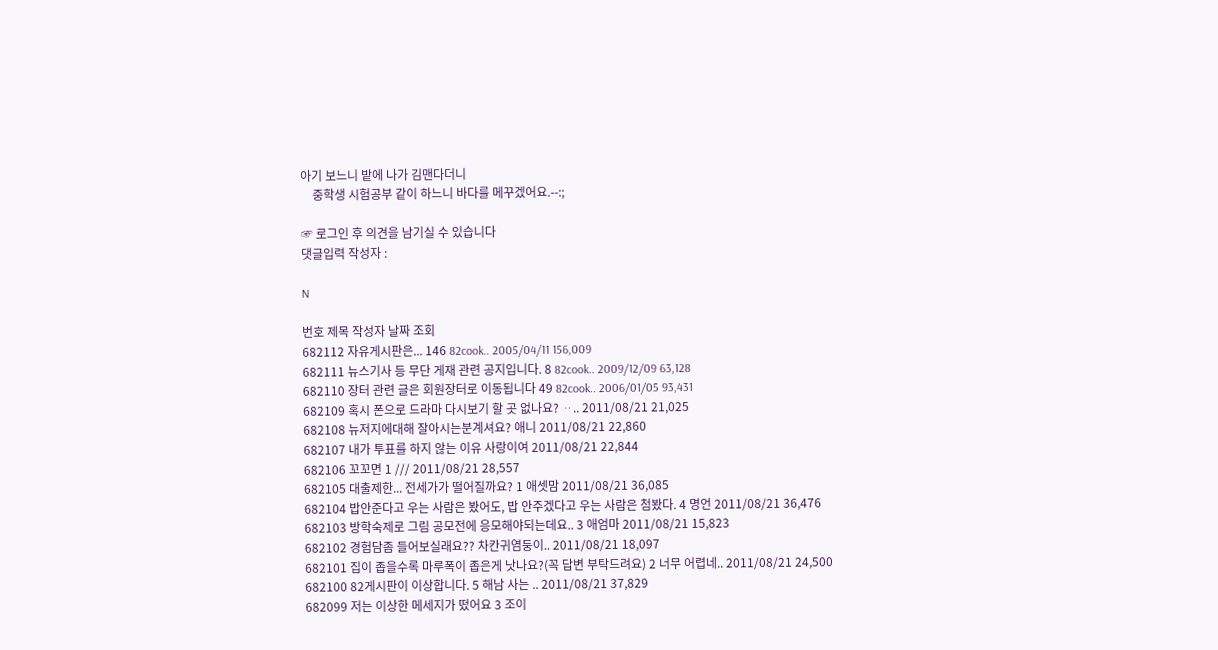아기 보느니 밭에 나가 김맨다더니
    중학생 시험공부 같이 하느니 바다를 메꾸겠어요.--:;

☞ 로그인 후 의견을 남기실 수 있습니다
댓글입력 작성자 :

N

번호 제목 작성자 날짜 조회
682112 자유게시판은... 146 82cook.. 2005/04/11 156,009
682111 뉴스기사 등 무단 게재 관련 공지입니다. 8 82cook.. 2009/12/09 63,128
682110 장터 관련 글은 회원장터로 이동됩니다 49 82cook.. 2006/01/05 93,431
682109 혹시 폰으로 드라마 다시보기 할 곳 없나요? ᆢ.. 2011/08/21 21,025
682108 뉴저지에대해 잘아시는분계셔요? 애니 2011/08/21 22,860
682107 내가 투표를 하지 않는 이유 사랑이여 2011/08/21 22,844
682106 꼬꼬면 1 /// 2011/08/21 28,557
682105 대출제한... 전세가가 떨어질까요? 1 애셋맘 2011/08/21 36,085
682104 밥안준다고 우는 사람은 봤어도, 밥 안주겠다고 우는 사람은 첨봤다. 4 명언 2011/08/21 36,476
682103 방학숙제로 그림 공모전에 응모해야되는데요.. 3 애엄마 2011/08/21 15,823
682102 경험담좀 들어보실래요?? 차칸귀염둥이.. 2011/08/21 18,097
682101 집이 좁을수록 마루폭이 좁은게 낫나요?(꼭 답변 부탁드려요) 2 너무 어렵네.. 2011/08/21 24,500
682100 82게시판이 이상합니다. 5 해남 사는 .. 2011/08/21 37,829
682099 저는 이상한 메세지가 떴어요 3 조이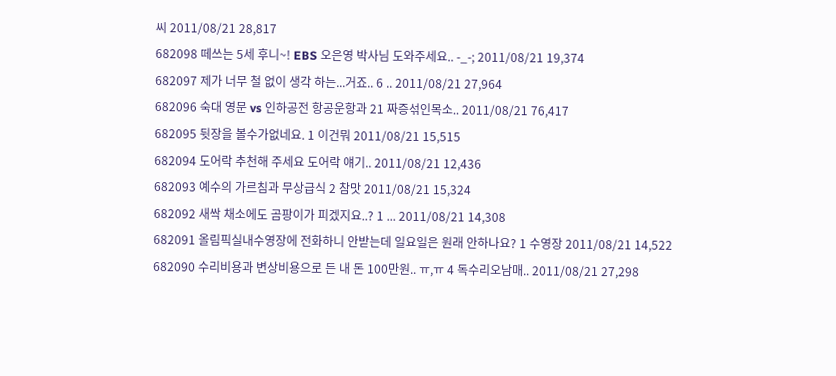씨 2011/08/21 28,817
682098 떼쓰는 5세 후니~! EBS 오은영 박사님 도와주세요.. -_-; 2011/08/21 19,374
682097 제가 너무 철 없이 생각 하는...거죠.. 6 .. 2011/08/21 27,964
682096 숙대 영문 vs 인하공전 항공운항과 21 짜증섞인목소.. 2011/08/21 76,417
682095 뒷장을 볼수가없네요. 1 이건뭐 2011/08/21 15,515
682094 도어락 추천해 주세요 도어락 얘기.. 2011/08/21 12,436
682093 예수의 가르침과 무상급식 2 참맛 2011/08/21 15,324
682092 새싹 채소에도 곰팡이가 피겠지요..? 1 ... 2011/08/21 14,308
682091 올림픽실내수영장에 전화하니 안받는데 일요일은 원래 안하나요? 1 수영장 2011/08/21 14,522
682090 수리비용과 변상비용으로 든 내 돈 100만원.. ㅠ,ㅠ 4 독수리오남매.. 2011/08/21 27,298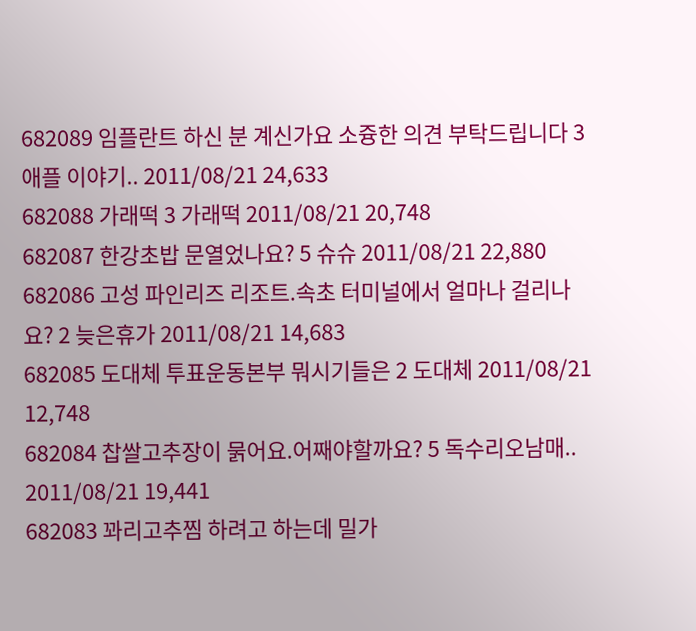682089 임플란트 하신 분 계신가요 소즁한 의견 부탁드립니다 3 애플 이야기.. 2011/08/21 24,633
682088 가래떡 3 가래떡 2011/08/21 20,748
682087 한강초밥 문열었나요? 5 슈슈 2011/08/21 22,880
682086 고성 파인리즈 리조트.속초 터미널에서 얼마나 걸리나요? 2 늦은휴가 2011/08/21 14,683
682085 도대체 투표운동본부 뭐시기들은 2 도대체 2011/08/21 12,748
682084 찹쌀고추장이 묽어요.어째야할까요? 5 독수리오남매.. 2011/08/21 19,441
682083 꽈리고추찜 하려고 하는데 밀가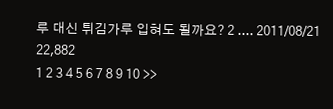루 대신 튀김가루 입혀도 될까요? 2 .... 2011/08/21 22,882
1 2 3 4 5 6 7 8 9 10 >>